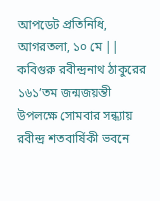আপডেট প্রতিনিধি, আগরতলা, ১০ মে || কবিগুরু রবীন্দ্রনাথ ঠাকুরের ১৬১’তম জন্মজয়ন্তী উপলক্ষে সোমবার সন্ধ্যায় রবীন্দ্র শতবার্ষিকী ভবনে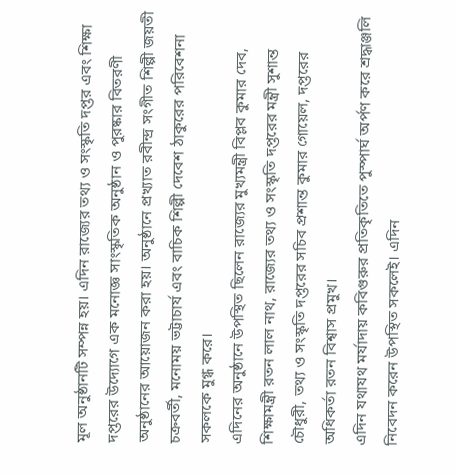মূল অনুষ্ঠানটি সম্পন্ন হয়। এদিন রাজ্যের তথ্য ও সংস্কৃতি দপ্তর এবং শিক্ষা দপ্তরের উদ্যোগে এক মনোজ্ঞ সাংস্কৃতিক অনুষ্ঠান ও পুরষ্কার বিতরণী অনুষ্ঠানের আয়োজন করা হয়। অনুষ্ঠানে প্রখ্যাত রবীন্দ্র সংগীত শিল্পী জয়তী চক্রবর্তী, মনোময় ভট্টাচার্য এবং বাচিক শিল্পী দেবেশ ঠাকুরের পরিবেশনা সকলকে মুগ্ধ করে।
এদিনের অনুষ্ঠানে উপস্থিত ছিলেন রাজ্যের মুখ্যমন্ত্রী বিপ্লব কুমার দেব, শিক্ষামন্ত্রী রতন লাল নাথ, রাজ্যের তথ্য ও সংস্কৃতি দপ্তরের মন্ত্রী সুশান্ত চৌধুরী, তথ্য ও সংস্কৃতি দপ্তরের সচিব প্রশান্ত কুমার গোয়েল, দপ্তরের অধিকর্তা রতন বিশ্বাস প্রমুখ।
এদিন যথাযথ মর্যাদায় কবিগুরুর প্রতিকৃতিতে পুস্পার্ঘ অর্পণ করে শ্রদ্ধাঞ্জলি নিবেদন করেন উপস্থিত সকলেই। এদিন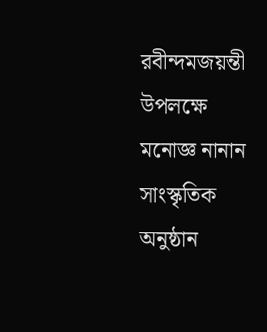রবীন্দমজয়ন্তী উপলক্ষে মনোজ্ঞ নানান সাংস্কৃতিক অনুষ্ঠান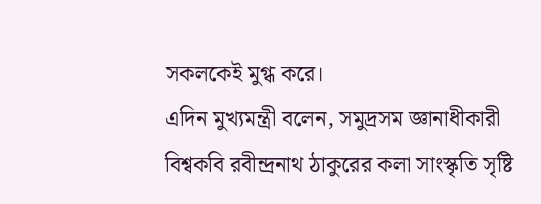সকলকেই মুগ্ধ করে।
এদিন মুখ্যমন্ত্রী বলেন, সমুদ্রসম জ্ঞানাধীকারী বিশ্বকবি রবীন্দ্রনাথ ঠাকুরের কলা সাংস্কৃতি সৃষ্টি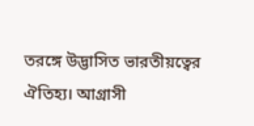তরঙ্গে উদ্ভাসিত ভারতীয়ত্বের ঐতিহ্য। আগ্রাসী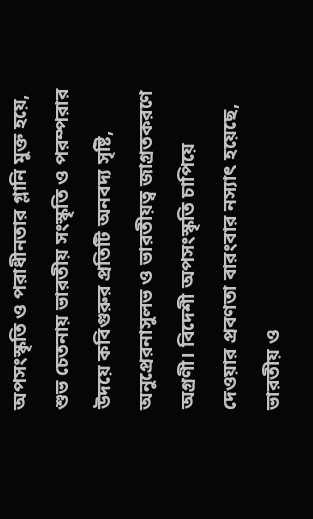অপসংস্কৃতি ও পরাধীনতার গ্লানি মুক্ত হয়ে, শুভ চেতনায় ভারতীয় সংস্কৃতি ও পরম্পরার উদয়ে কবিগুরুর প্রতিটি অনবদ্য সৃষ্টি, অনুপ্রেরনাসুলভ ও ভারতীয়ত্ব জাগ্রতকরণে অগ্রণী। বিদেশী অপসংস্কৃতি চাপিয়ে দেওয়ার প্রবণতা বারংবার নস্যাৎ হয়েছে, ভারতীয় ও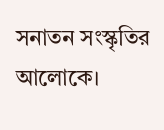সনাতন সংস্কৃতির আলোকে।